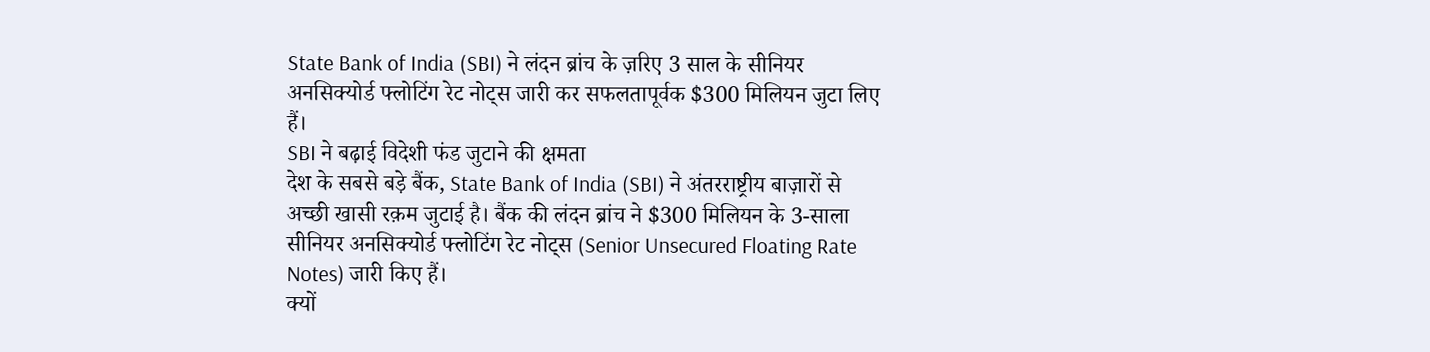State Bank of India (SBI) ने लंदन ब्रांच के ज़रिए 3 साल के सीनियर अनसिक्योर्ड फ्लोटिंग रेट नोट्स जारी कर सफलतापूर्वक $300 मिलियन जुटा लिए हैं।
SBI ने बढ़ाई विदेशी फंड जुटाने की क्षमता
देश के सबसे बड़े बैंक, State Bank of India (SBI) ने अंतरराष्ट्रीय बाज़ारों से अच्छी खासी रक़म जुटाई है। बैंक की लंदन ब्रांच ने $300 मिलियन के 3-साला सीनियर अनसिक्योर्ड फ्लोटिंग रेट नोट्स (Senior Unsecured Floating Rate Notes) जारी किए हैं।
क्यों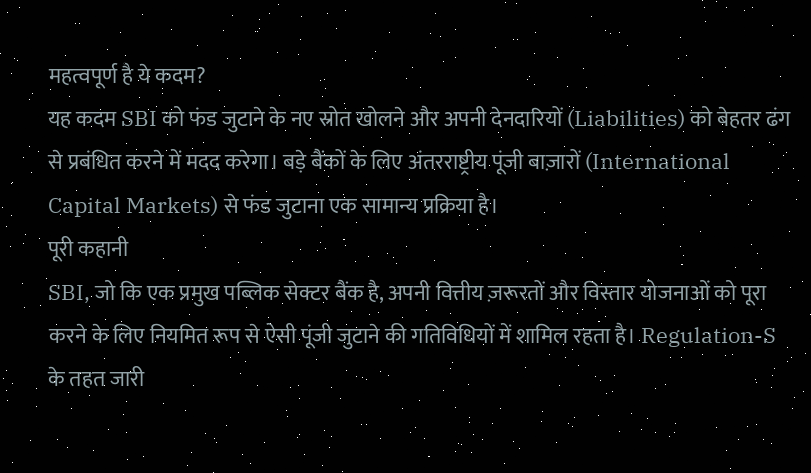महत्वपूर्ण है ये कदम?
यह कदम SBI को फंड जुटाने के नए स्रोत खोलने और अपनी देनदारियों (Liabilities) को बेहतर ढंग से प्रबंधित करने में मदद करेगा। बड़े बैंकों के लिए अंतरराष्ट्रीय पूंजी बाज़ारों (International Capital Markets) से फंड जुटाना एक सामान्य प्रक्रिया है।
पूरी कहानी
SBI, जो कि एक प्रमुख पब्लिक सेक्टर बैंक है, अपनी वित्तीय ज़रूरतों और विस्तार योजनाओं को पूरा करने के लिए नियमित रूप से ऐसी पूंजी जुटाने की गतिविधियों में शामिल रहता है। Regulation-S के तहत जारी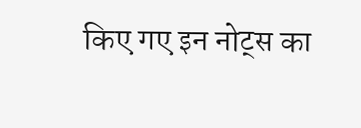किए गए इन नोट्स का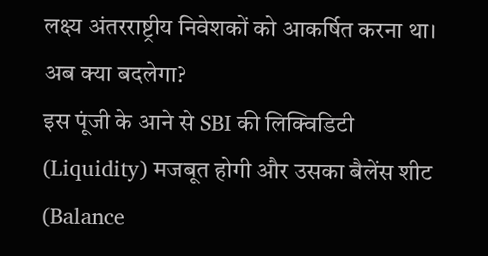लक्ष्य अंतरराष्ट्रीय निवेशकों को आकर्षित करना था।
अब क्या बदलेगा?
इस पूंजी के आने से SBI की लिक्विडिटी (Liquidity) मजबूत होगी और उसका बैलेंस शीट (Balance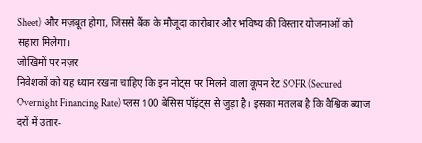Sheet) और मज़बूत होगा, जिससे बैंक के मौजूदा कारोबार और भविष्य की विस्तार योजनाओं को सहारा मिलेगा।
जोखिमों पर नज़र
निवेशकों को यह ध्यान रखना चाहिए कि इन नोट्स पर मिलने वाला कूपन रेट SOFR (Secured Overnight Financing Rate) प्लस 100 बेसिस पॉइंट्स से जुड़ा है। इसका मतलब है कि वैश्विक ब्याज दरों में उतार-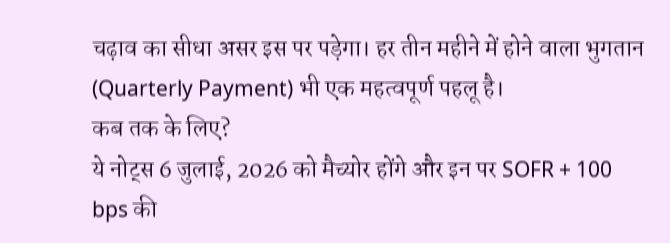चढ़ाव का सीधा असर इस पर पड़ेगा। हर तीन महीने में होने वाला भुगतान (Quarterly Payment) भी एक महत्वपूर्ण पहलू है।
कब तक के लिए?
ये नोट्स 6 जुलाई, 2026 को मैच्योर होंगे और इन पर SOFR + 100 bps की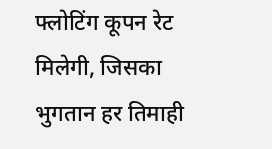फ्लोटिंग कूपन रेट मिलेगी, जिसका भुगतान हर तिमाही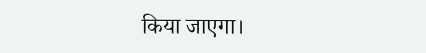किया जाएगा।